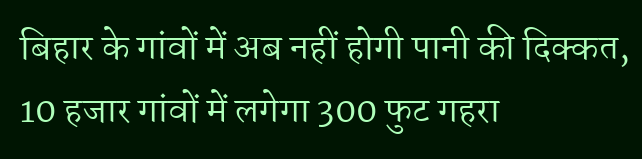बिहार के गांवों में अब नहीं होगी पानी की दिक्कत, 10 हजार गांवों में लगेगा 300 फुट गहरा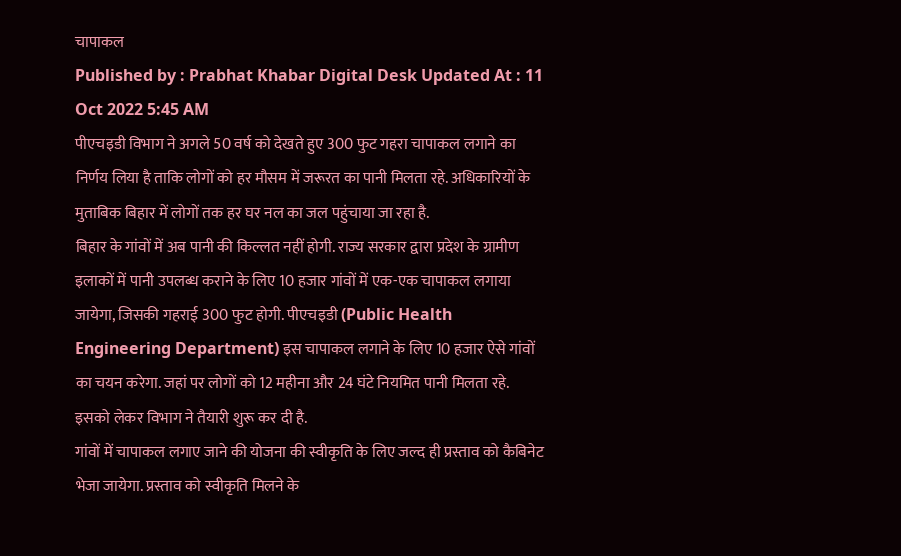चापाकल
Published by : Prabhat Khabar Digital Desk Updated At : 11 Oct 2022 5:45 AM
पीएचइडी विभाग ने अगले 50 वर्ष को देखते हुए 300 फुट गहरा चापाकल लगाने का निर्णय लिया है ताकि लोगों को हर मौसम में जरूरत का पानी मिलता रहे. अधिकारियों के मुताबिक बिहार में लोगों तक हर घर नल का जल पहुंचाया जा रहा है.
बिहार के गांवों में अब पानी की किल्लत नहीं होगी. राज्य सरकार द्वारा प्रदेश के ग्रामीण इलाकों में पानी उपलब्ध कराने के लिए 10 हजार गांवों में एक-एक चापाकल लगाया जायेगा, जिसकी गहराई 300 फुट होगी. पीएचइडी (Public Health Engineering Department) इस चापाकल लगाने के लिए 10 हजार ऐसे गांवों का चयन करेगा. जहां पर लोगों को 12 महीना और 24 घंटे नियमित पानी मिलता रहे. इसको लेकर विभाग ने तैयारी शुरू कर दी है.
गांवों में चापाकल लगाए जाने की योजना की स्वीकृति के लिए जल्द ही प्रस्ताव को कैबिनेट भेजा जायेगा. प्रस्ताव को स्वीकृति मिलने के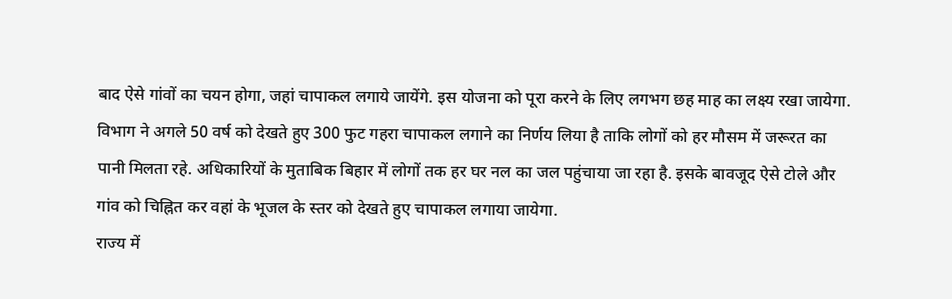बाद ऐसे गांवों का चयन होगा, जहां चापाकल लगाये जायेंगे. इस योजना को पूरा करने के लिए लगभग छह माह का लक्ष्य रखा जायेगा.
विभाग ने अगले 50 वर्ष को देखते हुए 300 फुट गहरा चापाकल लगाने का निर्णय लिया है ताकि लोगों को हर मौसम में जरूरत का पानी मिलता रहे. अधिकारियों के मुताबिक बिहार में लोगों तक हर घर नल का जल पहुंचाया जा रहा है. इसके बावजूद ऐसे टोले और गांव को चिह्नित कर वहां के भूजल के स्तर को देखते हुए चापाकल लगाया जायेगा.
राज्य में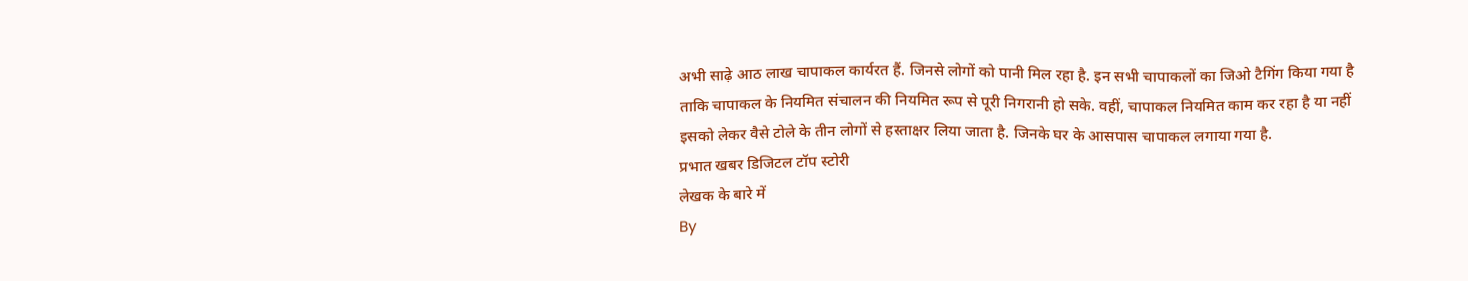अभी साढ़े आठ लाख चापाकल कार्यरत हैं. जिनसे लोगों को पानी मिल रहा है. इन सभी चापाकलों का जिओ टैगिंग किया गया है ताकि चापाकल के नियमित संचालन की नियमित रूप से पूरी निगरानी हो सके. वहीं, चापाकल नियमित काम कर रहा है या नहीं इसको लेकर वैसे टोले के तीन लोगों से हस्ताक्षर लिया जाता है. जिनके घर के आसपास चापाकल लगाया गया है.
प्रभात खबर डिजिटल टॉप स्टोरी
लेखक के बारे में
By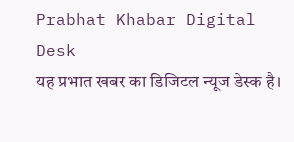Prabhat Khabar Digital Desk
यह प्रभात खबर का डिजिटल न्यूज डेस्क है।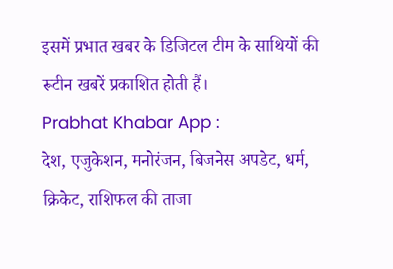इसमें प्रभात खबर के डिजिटल टीम के साथियों की रूटीन खबरें प्रकाशित होती हैं।
Prabhat Khabar App :
देश, एजुकेशन, मनोरंजन, बिजनेस अपडेट, धर्म, क्रिकेट, राशिफल की ताजा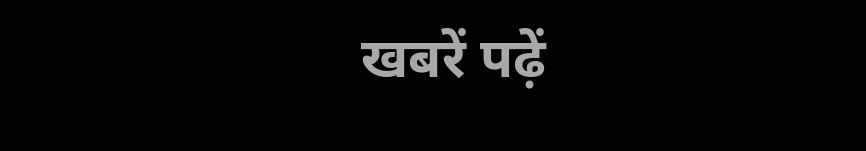खबरें पढ़ें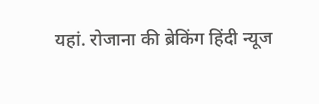यहां. रोजाना की ब्रेकिंग हिंदी न्यूज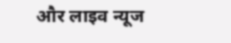और लाइव न्यूज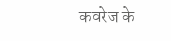कवरेज के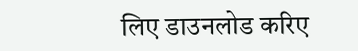लिए डाउनलोड करिए